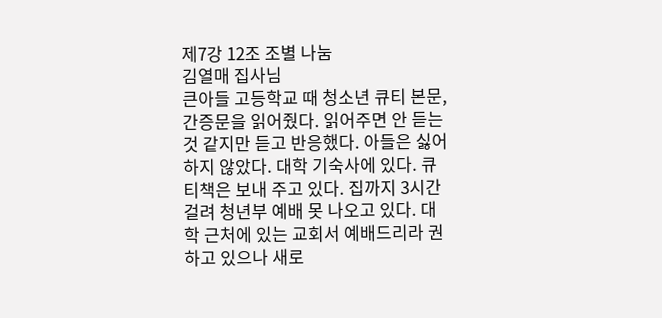제7강 12조 조별 나눔
김열매 집사님
큰아들 고등학교 때 청소년 큐티 본문, 간증문을 읽어줬다. 읽어주면 안 듣는 것 같지만 듣고 반응했다. 아들은 싫어하지 않았다. 대학 기숙사에 있다. 큐티책은 보내 주고 있다. 집까지 3시간 걸려 청년부 예배 못 나오고 있다. 대학 근처에 있는 교회서 예배드리라 권하고 있으나 새로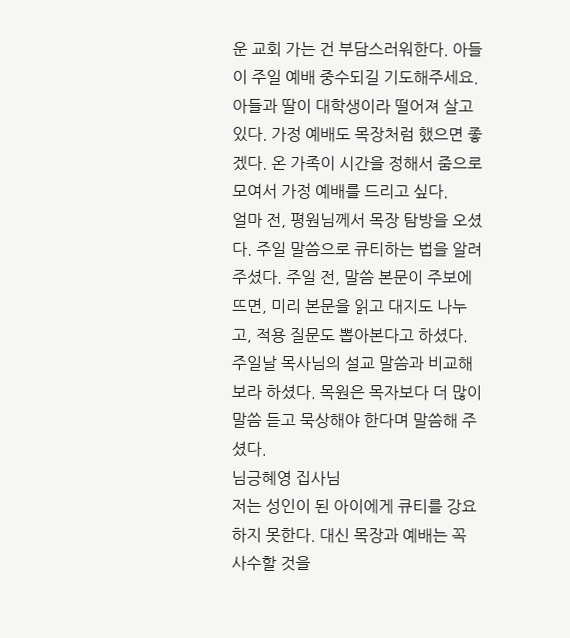운 교회 가는 건 부담스러워한다. 아들이 주일 예배 중수되길 기도해주세요.
아들과 딸이 대학생이라 떨어져 살고 있다. 가정 예배도 목장처럼 했으면 좋겠다. 온 가족이 시간을 정해서 줌으로 모여서 가정 예배를 드리고 싶다.
얼마 전, 평원님께서 목장 탐방을 오셨다. 주일 말씀으로 큐티하는 법을 알려주셨다. 주일 전, 말씀 본문이 주보에 뜨면, 미리 본문을 읽고 대지도 나누고, 적용 질문도 뽑아본다고 하셨다. 주일날 목사님의 설교 말씀과 비교해 보라 하셨다. 목원은 목자보다 더 많이 말씀 듣고 묵상해야 한다며 말씀해 주셨다.
님긍혜영 집사님
저는 성인이 된 아이에게 큐티를 강요하지 못한다. 대신 목장과 예배는 꼭 사수할 것을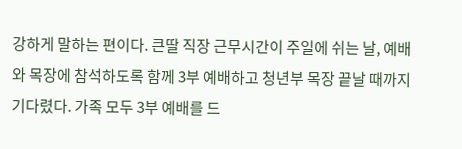강하게 말하는 편이다. 큰딸 직장 근무시간이 주일에 쉬는 날, 예배와 목장에 참석하도록 함께 3부 예배하고 청년부 목장 끝날 때까지 기다렸다. 가족 모두 3부 예배를 드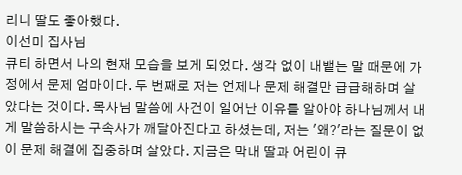리니 딸도 좋아했다.
이선미 집사님
큐티 하면서 나의 현재 모습을 보게 되었다. 생각 없이 내뱉는 말 때문에 가정에서 문제 엄마이다. 두 번째로 저는 언제나 문제 해결만 급급해하며 살았다는 것이다. 목사님 말씀에 사건이 일어난 이유를 알아야 하나님께서 내게 말씀하시는 구속사가 깨달아진다고 하셨는데, 저는 '왜?'라는 질문이 없이 문제 해결에 집중하며 살았다. 지금은 막내 딸과 어린이 큐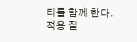티를 함께 한다. 적용 질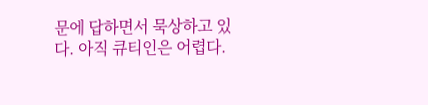문에 답하면서 묵상하고 있다. 아직 큐티인은 어렵다.